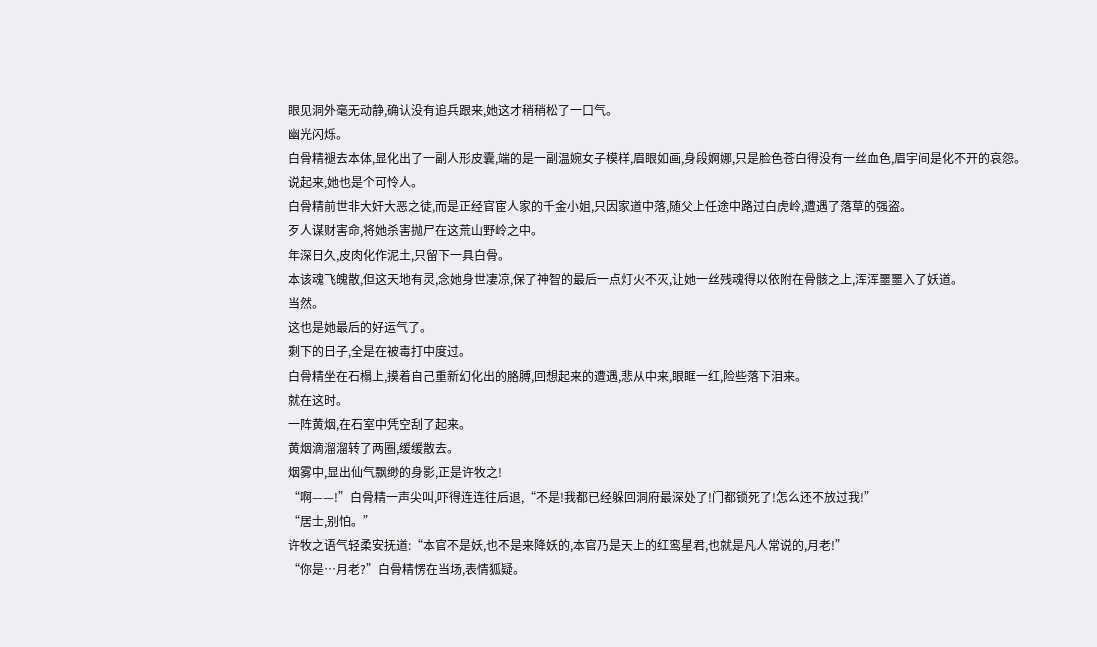眼见洞外毫无动静,确认没有追兵跟来,她这才稍稍松了一口气。
幽光闪烁。
白骨精褪去本体,显化出了一副人形皮囊,端的是一副温婉女子模样,眉眼如画,身段婀娜,只是脸色苍白得没有一丝血色,眉宇间是化不开的哀怨。
说起来,她也是个可怜人。
白骨精前世非大奸大恶之徒,而是正经官宦人家的千金小姐,只因家道中落,随父上任途中路过白虎岭,遭遇了落草的强盗。
歹人谋财害命,将她杀害抛尸在这荒山野岭之中。
年深日久,皮肉化作泥土,只留下一具白骨。
本该魂飞魄散,但这天地有灵,念她身世凄凉,保了神智的最后一点灯火不灭,让她一丝残魂得以依附在骨骸之上,浑浑噩噩入了妖道。
当然。
这也是她最后的好运气了。
剩下的日子,全是在被毒打中度过。
白骨精坐在石榻上,摸着自己重新幻化出的胳膊,回想起来的遭遇,悲从中来,眼眶一红,险些落下泪来。
就在这时。
一阵黄烟,在石室中凭空刮了起来。
黄烟滴溜溜转了两圈,缓缓散去。
烟雾中,显出仙气飘缈的身影,正是许牧之!
“啊——!”白骨精一声尖叫,吓得连连往后退,“不是!我都已经躲回洞府最深处了!门都锁死了!怎么还不放过我!”
“居士,别怕。”
许牧之语气轻柔安抚道:“本官不是妖,也不是来降妖的,本官乃是天上的红鸾星君,也就是凡人常说的,月老!”
“你是…月老?”白骨精愣在当场,表情狐疑。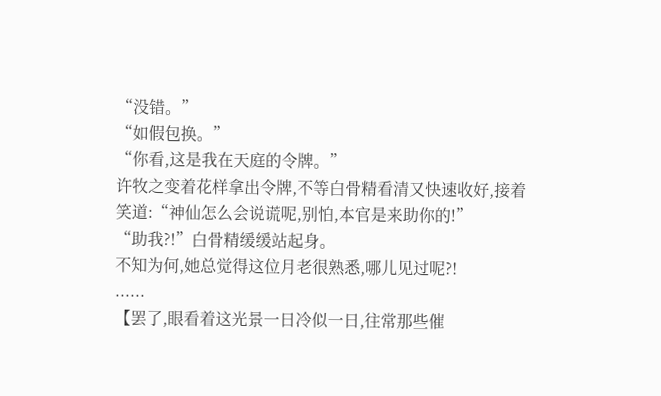“没错。”
“如假包换。”
“你看,这是我在天庭的令牌。”
许牧之变着花样拿出令牌,不等白骨精看清又快速收好,接着笑道:“神仙怎么会说谎呢,别怕,本官是来助你的!”
“助我?!”白骨精缓缓站起身。
不知为何,她总觉得这位月老很熟悉,哪儿见过呢?!
......
【罢了,眼看着这光景一日冷似一日,往常那些催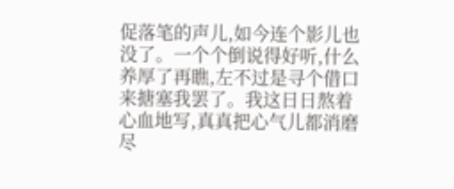促落笔的声儿,如今连个影儿也没了。一个个倒说得好听,什么养厚了再瞧,左不过是寻个借口来搪塞我罢了。我这日日熬着心血地写,真真把心气儿都消磨尽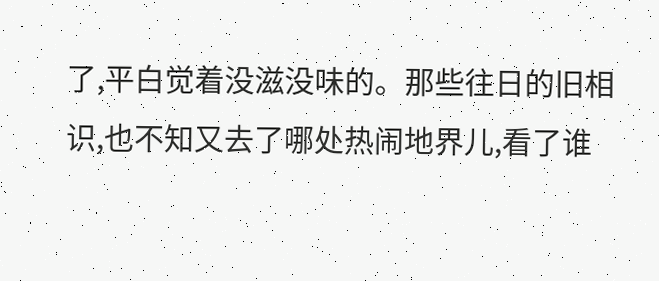了,平白觉着没滋没味的。那些往日的旧相识,也不知又去了哪处热闹地界儿,看了谁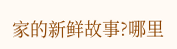家的新鲜故事?哪里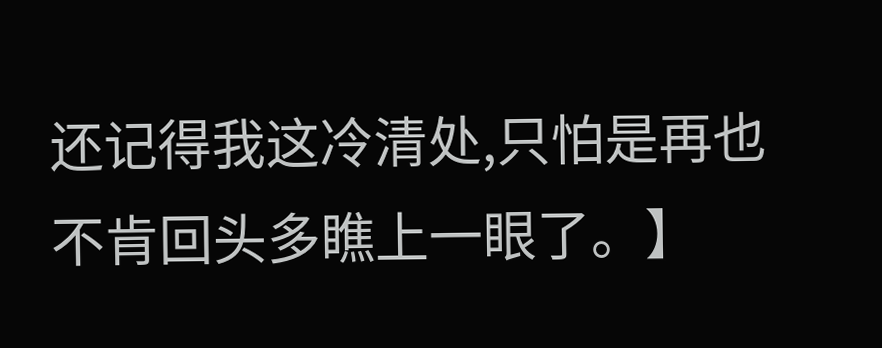还记得我这冷清处,只怕是再也不肯回头多瞧上一眼了。】